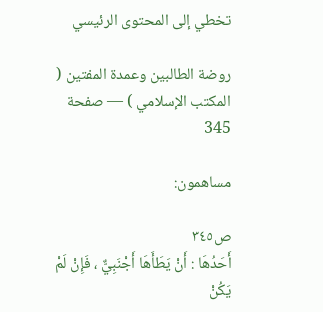تخطي إلى المحتوى الرئيسي

روضة الطالبين وعمدة المفتين ( المكتب الإسلامي ) — صفحة 345

مساهمون:

ص٣٤٥
أَحَدُهَا : أَنْ يَطَأَهَا أَجْنَبِيٌّ ، فَإِنْ لَمْ يَكُنْ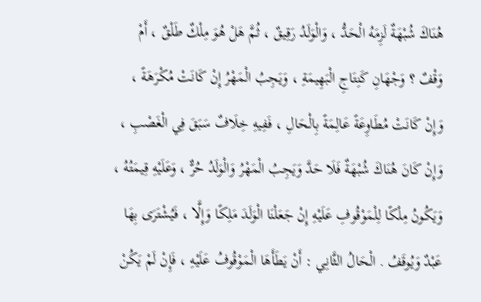هُنَاكَ شُبْهَةٌ لَزِمَهُ الْحَدُّ ، وَالْوَلَدُ رَقِيقٌ ، ثُمَّ هَلْ هُوَ مِلْكٌ طَلْقٌ ، أَمْ وَقْفٌ ؟ وَجْهَانِ كَنِتَاجِ الْبَهِيمَةِ ، وَيَجِبُ الْمَهْرُ إِنْ كَانَتْ مُكْرَهَةً ، وَإِنْ كَانَتْ مُطَاوِعَةً عَالِمَةً بِالْحَالِ ، فَفِيهِ خِلَافٌ سَبَقَ فِي الْغَصْبِ ، وَإِنْ كَانَ هُنَاكَ شُبْهَةٌ فَلَا حَدَّ وَيَجِبُ الْمَهْرُ وَالْوَلَدُ حُرٌّ ، وَعَلَيْهِ قِيمَتُهُ ، وَيَكُونُ مِلْكًا لِلْمَوْقُوفِ عَلَيْهِ إِنْ جَعَلْنَا الْوَلَدَ مَلِكًا وَإِلَّا ، فَيُشْتَرَى بِهَا عَبْدٌ وَيُوقَفُ . الْحَالُ الثَّانِي : أَنْ يَطَأَهَا الْمَوْقُوفُ عَلَيْهِ ، فَإِنْ لَمْ يَكُنْ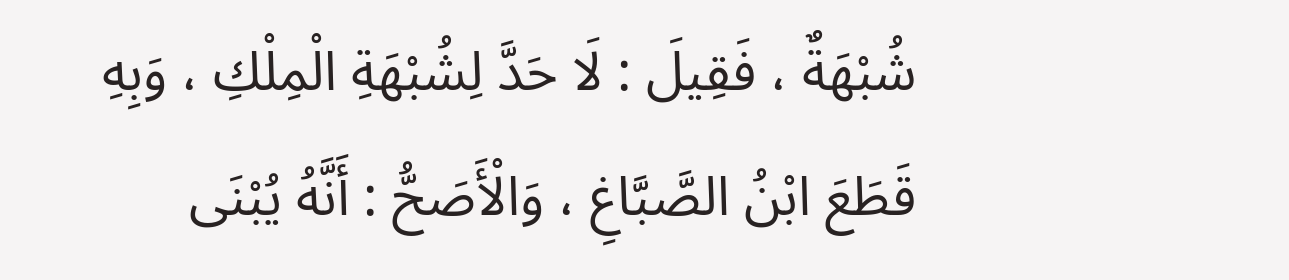شُبْهَةٌ ، فَقِيلَ : لَا حَدَّ لِشُبْهَةِ الْمِلْكِ ، وَبِهِ قَطَعَ ابْنُ الصَّبَّاغِ ، وَالْأَصَحُّ : أَنَّهُ يُبْنَى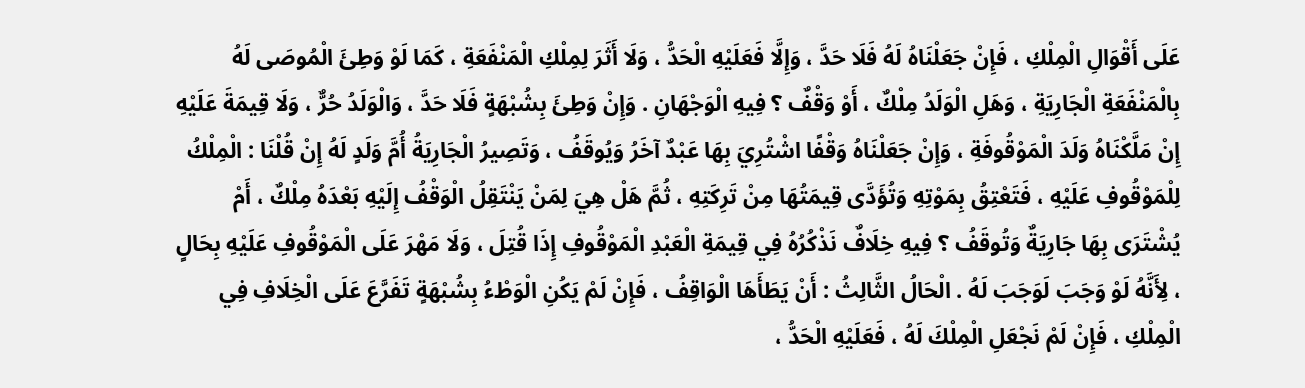عَلَى أَقْوَالِ الْمِلْكِ ، فَإِنْ جَعَلْنَاهُ لَهُ فَلَا حَدَّ ، وَإِلَّا فَعَلَيْهِ الْحَدُّ ، وَلَا أَثَرَ لِمِلْكِ الْمَنْفَعَةِ ، كَمَا لَوْ وَطِئَ الْمُوصَى لَهُ بِالْمَنْفَعَةِ الْجَارِيَةِ ، وَهَلِ الْوَلَدُ مِلْكٌ ، أَوْ وَقْفٌ ؟ فِيهِ الْوَجْهَانِ . وَإِنْ وَطِئَ بِشُبْهَةٍ فَلَا حَدَّ ، وَالْوَلَدُ حُرٌّ ، وَلَا قِيمَةَ عَلَيْهِ إِنْ مَلَّكْنَاهُ وَلَدَ الْمَوْقُوفَةِ ، وَإِنْ جَعَلْنَاهُ وَقْفًا اشْتُرِيَ بِهَا عَبْدٌ آخَرُ وَيُوقَفُ ، وَتَصِيرُ الْجَارِيَةُ أُمَّ وَلَدٍ لَهُ إِنْ قُلْنَا : الْمِلْكُ لِلْمَوْقُوفِ عَلَيْهِ ، فَتَعْتِقُ بِمَوْتِهِ وَتُؤَدَّى قِيمَتُهَا مِنْ تَرِكَتِهِ ، ثُمَّ هَلْ هِيَ لِمَنْ يَنْتَقِلُ الْوَقْفُ إِلَيْهِ بَعْدَهُ مِلْكٌ ، أَمْ يُشْتَرَى بِهَا جَارِيَةٌ وَتُوقَفُ ؟ فِيهِ خِلَافٌ نَذْكُرُهُ فِي قِيمَةِ الْعَبْدِ الْمَوْقُوفِ إِذَا قُتِلَ ، وَلَا مَهْرَ عَلَى الْمَوْقُوفِ عَلَيْهِ بِحَالٍ ، لِأَنَّهُ لَوْ وَجَبَ لَوَجَبَ لَهُ . الْحَالُ الثَّالِثُ : أَنْ يَطَأَهَا الْوَاقِفُ ، فَإِنْ لَمْ يَكُنِ الْوَطْءُ بِشُبْهَةٍ تَفَرَّعَ عَلَى الْخِلَافِ فِي الْمِلْكِ ، فَإِنْ لَمْ نَجْعَلِ الْمِلْكَ لَهُ ، فَعَلَيْهِ الْحَدُّ ،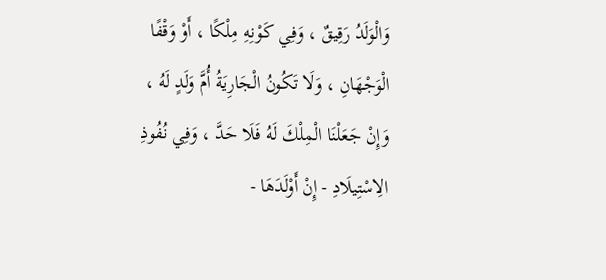وَالْوَلَدُ رَقِيقٌ ، وَفِي كَوْنِهِ مِلْكًا ، أَوْ وَقْفًا الْوَجْهَانِ ، وَلَا تَكُونُ الْجَارِيَةُ أُمَّ وَلَدٍ لَهُ ، وَإِنْ جَعَلْنَا الْمِلْكَ لَهُ فَلَا حَدَّ ، وَفِي نُفُوذِ الِاسْتِيلَادِ - إِنْ أَوْلَدَهَا -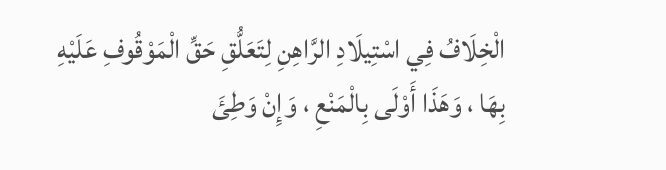الْخِلَافُ فِي اسْتِيلَادِ الرَّاهِنِ لِتَعَلُّقِ حَقِّ الْمَوْقُوفِ عَلَيْهِ بِهَا ، وَهَذَا أَوْلَى بِالْمَنْعِ ، وَإِنْ وَطِئَ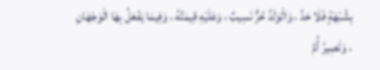بِشُبْهَةٍ فَلَا حَدَّ ، وَالْوَلَدُ حُرٌّ نَسِيبٌ ، وَعَلَيْهِ قِيمَتُهُ ، وَفِيمَا يَفْعَلُ بِهَا الْوَجْهَانِ ، وَتَصِيرُ أُمَّ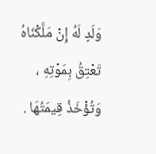وَلَدٍ لَهُ إِنْ مَلَّكْنَاهُ تَعْتِقُ بِمَوْتِهِ ، وَتُؤْخَذُ قِيمَتُهَا .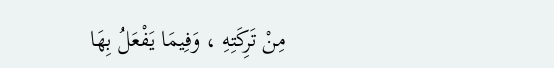مِنْ تَرِكَتِهِ ، وَفِيمَا يَفْعَلُ بِهَا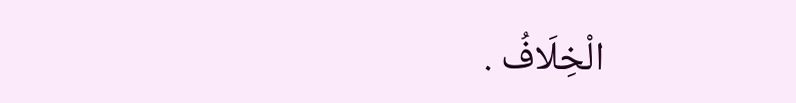الْخِلَافُ .